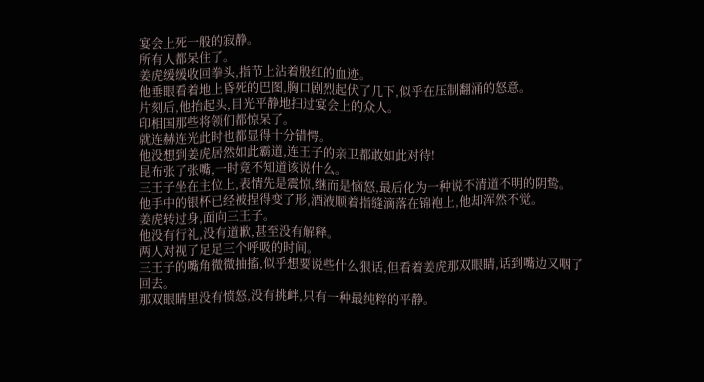宴会上死一般的寂静。
所有人都呆住了。
姜虎缓缓收回拳头,指节上沾着殷红的血迹。
他垂眼看着地上昏死的巴图,胸口剧烈起伏了几下,似乎在压制翻涌的怒意。
片刻后,他抬起头,目光平静地扫过宴会上的众人。
印相国那些将领们都惊呆了。
就连赫连光此时也都显得十分错愕。
他没想到姜虎居然如此霸道,连王子的亲卫都敢如此对待!
昆布张了张嘴,一时竟不知道该说什么。
三王子坐在主位上,表情先是震惊,继而是恼怒,最后化为一种说不清道不明的阴鸷。
他手中的银杯已经被捏得变了形,酒液顺着指缝滴落在锦袍上,他却浑然不觉。
姜虎转过身,面向三王子。
他没有行礼,没有道歉,甚至没有解释。
两人对视了足足三个呼吸的时间。
三王子的嘴角微微抽搐,似乎想要说些什么狠话,但看着姜虎那双眼睛,话到嘴边又咽了回去。
那双眼睛里没有愤怒,没有挑衅,只有一种最纯粹的平静。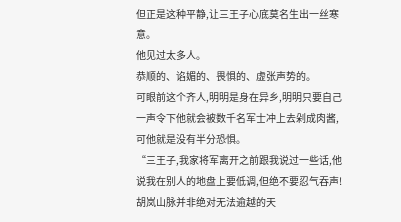但正是这种平静,让三王子心底莫名生出一丝寒意。
他见过太多人。
恭顺的、谄媚的、畏惧的、虚张声势的。
可眼前这个齐人,明明是身在异乡,明明只要自己一声令下他就会被数千名军士冲上去剁成肉酱,可他就是没有半分恐惧。
“三王子,我家将军离开之前跟我说过一些话,他说我在别人的地盘上要低调,但绝不要忍气吞声!胡岚山脉并非绝对无法逾越的天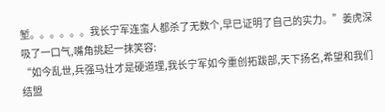堑。。。。。。我长宁军连蛮人都杀了无数个,早已证明了自己的实力。”姜虎深吸了一口气,嘴角挑起一抹笑容:
“如今乱世,兵强马壮才是硬道理,我长宁军如今重创拓跋部,天下扬名,希望和我们结盟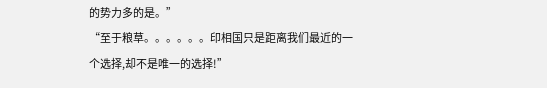的势力多的是。”
“至于粮草。。。。。。印相国只是距离我们最近的一个选择,却不是唯一的选择!”